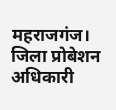महराजगंज। जिला प्रोबेशन अधिकारी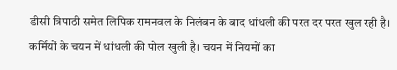डीसी त्रिपाठी समेत लिपिक रामनवल के निलंबन के बाद धांधली की परत दर परत खुल रही है। कर्मियों के चयन में धांधली की पोल खुली है। चयन में नियमों का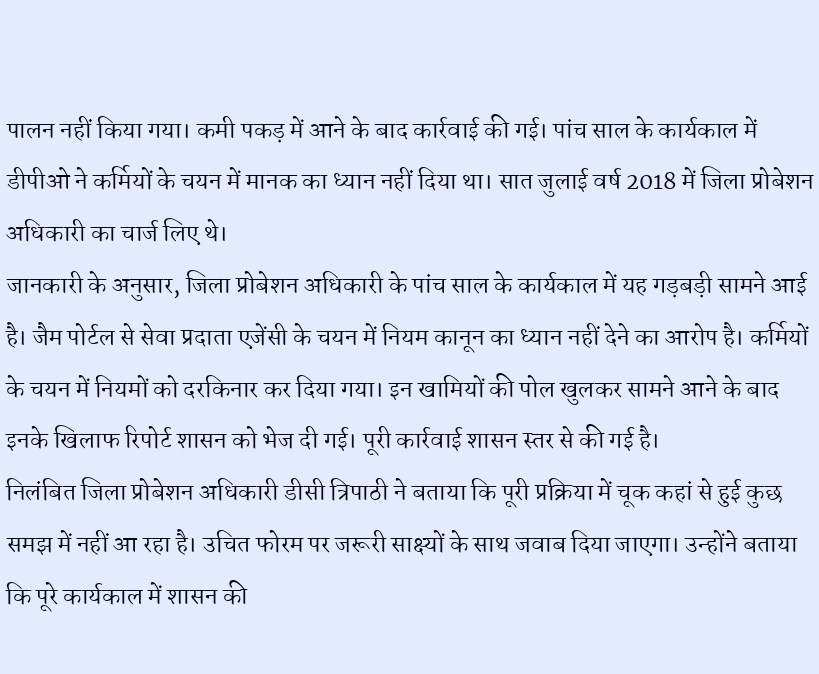पालन नहीं किया गया। कमी पकड़ में आने के बाद कार्रवाई की गई। पांच साल के कार्यकाल में डीपीओ ने कर्मियों के चयन में मानक का ध्यान नहीं दिया था। सात जुलाई वर्ष 2018 में जिला प्रोबेशन अधिकारी का चार्ज लिए थे।
जानकारी के अनुसार, जिला प्रोबेशन अधिकारी के पांच साल के कार्यकाल में यह गड़बड़ी सामने आई है। जैम पोर्टल से सेवा प्रदाता एजेंसी के चयन में नियम कानून का ध्यान नहीं देने का आरोप है। कर्मियों के चयन में नियमों को दरकिनार कर दिया गया। इन खामियों की पोल खुलकर सामने आने के बाद इनके खिलाफ रिपोर्ट शासन को भेज दी गई। पूरी कार्रवाई शासन स्तर से की गई है।
निलंबित जिला प्रोबेशन अधिकारी डीसी त्रिपाठी ने बताया कि पूरी प्रक्रिया में चूक कहां से हुई कुछ समझ में नहीं आ रहा है। उचित फोरम पर जरूरी साक्ष्यों के साथ जवाब दिया जाएगा। उन्होंने बताया कि पूरे कार्यकाल में शासन की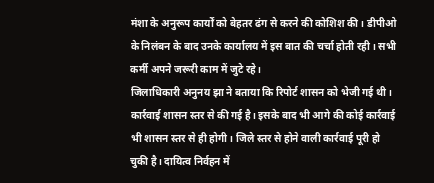मंशा के अनुरूप कार्यों को बेहतर ढंग से करने की कोशिश की। डीपीओ के निलंबन के बाद उनके कार्यालय में इस बात की चर्चा होती रही। सभी कर्मी अपने जरूरी काम में जुटे रहे।
जिलाधिकारी अनुनय झा ने बताया कि रिपोर्ट शासन को भेजी गई थी। कार्रवाई शासन स्तर से की गई है। इसके बाद भी आगे की कोई कार्रवाई भी शासन स्तर से ही होगी। जिले स्तर से होने वाली कार्रवाई पूरी हो चुकी है। दायित्व निर्वहन में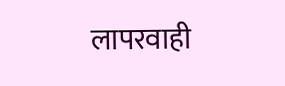लापरवाही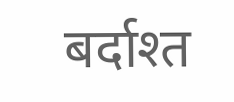बर्दाश्त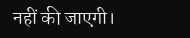नहीं की जाएगी।